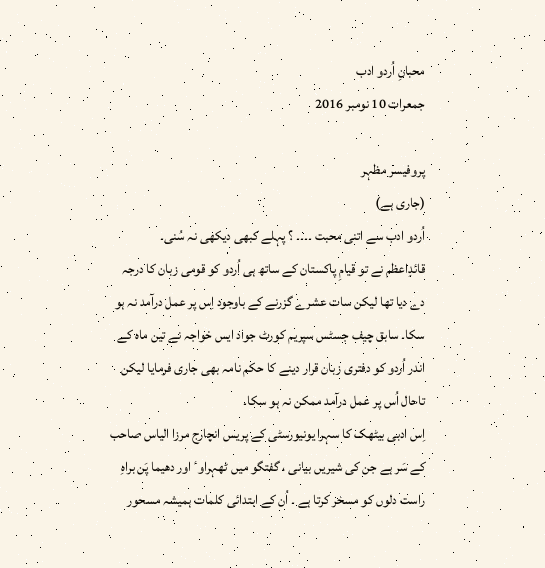محبانِ اُردو ادب
جمعرات 10 نومبر 2016

پروفیسر مظہر
(جاری ہے)
اُردو ادب سے اتنی محبت ۔۔۔۔ ؟ پہلے کبھی دیکھی نہ سُنی۔
قائدِاعظم نے تو قیامِ پاکستان کے ساتھ ہی اُردو کو قومی زبان کا درجہ دے دیا تھا لیکن سات عشرے گزرنے کے باوجود اِس پر عمل درآمد نہ ہو سکا۔ سابق چیف جسٹس سپریم کورٹ جواد ایس خواجہ نے تین ماہ کے اندر اُردو کو دفتری زبان قرار دینے کا حکم نامہ بھی جاری فرمایا لیکن تاحال اُس پر عمل درآمد ممکن نہ ہو سکا۔
اِس ادبی بیٹھک کا سہرا یونیورسٹی کے پریس انچارج مرزا الیاس صاحب کے سَر ہے جن کی شیریں بیانی ، گفتگو میں ٹھہراوٴ اور دھیما پَن براہِ راست دلوں کو مسخر کرتا ہے ۔ اُن کے ابتدائی کلمات ہمیشہ مسحور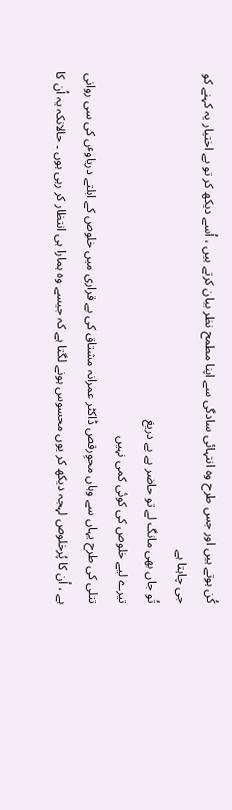کُن ہوتے ہیں اور جس طرح وہ انتہائی سادگی سے اپنا مطمح نظر بیان کرتے ہیں ، اُسے دیکھ کر تو بے اختیار یہ کہنے کو جی چاہتا ہے
تُو جاں بھی مانگ لے تو حاضر ہے بے دریغ
تیرے لیے خلوص کی کوئی کمی نہیں
تتلی کی طرح یہاں سے وہاں محوِرقص ڈاکٹر عمرانہ مشتاق کی بے قراری میں خلوص کے ابلتے دریاوٴں کی سی روانی ہے ، اُن کا پُرخلوص لہجہ دیکھ کر یوں محسوس ہونے لگتا ہے کہ جیسے وہ ہمارا ہی انتظار کر رہی ہوں ۔ حالانکہ یہ اُن کا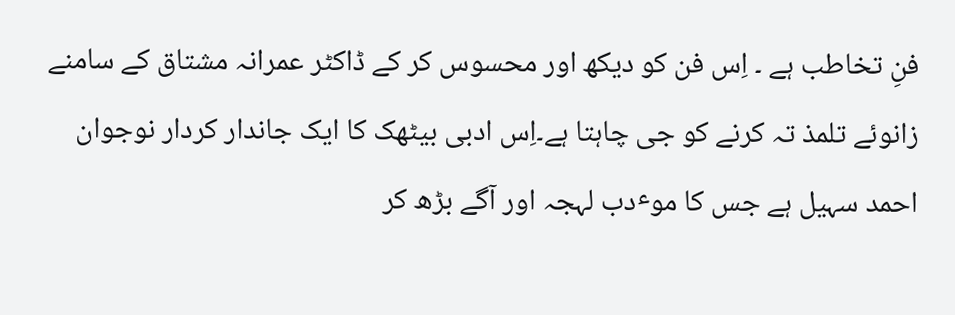فنِ تخاطب ہے ۔ اِس فن کو دیکھ اور محسوس کر کے ڈاکٹر عمرانہ مشتاق کے سامنے زانوئے تلمذ تہ کرنے کو جی چاہتا ہے۔اِس ادبی بیٹھک کا ایک جاندار کردار نوجوان احمد سہیل ہے جس کا موٴدب لہجہ اور آگے بڑھ کر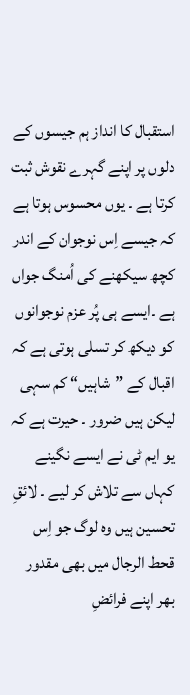استقبال کا انداز ہم جیسوں کے دلوں پر اپنے گہرے نقوش ثبت کرتا ہے ۔ یوں محسوس ہوتا ہے کہ جیسے اِس نوجوان کے اندر کچھ سیکھنے کی اُمنگ جواں ہے ۔ایسے ہی پُر عزم نوجوانوں کو دیکھ کر تسلی ہوتی ہے کہ اقبال کے ”شاہیں“ کم سہی لیکن ہیں ضرور ۔ حیرت ہے کہ یو ایم ٹی نے ایسے نگینے کہاں سے تلاش کر لیے ۔ لائقِ تحسین ہیں وہ لوگ جو اِس قحط الرجال میں بھی مقدور بھر اپنے فرائضِ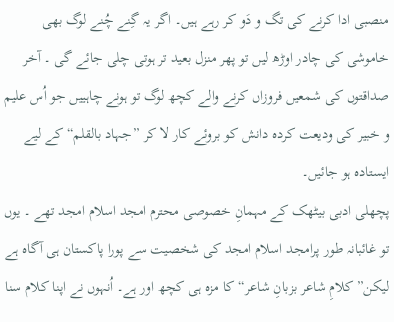منصبی ادا کرنے کی تگ و دَو کر رہے ہیں۔ اگر یہ گِنے چُنے لوگ بھی خاموشی کی چادر اوڑھ لیں تو پھر منزل بعید تر ہوتی چلی جائے گی ۔ آخر صداقتوں کی شمعیں فروزاں کرنے والے کچھ لوگ تو ہونے چاہییں جو اُس علیم و خبیر کی ودیعت کردہ دانش کو بروئے کار لا کر ”جہاد بالقلم“ کے لیے ایستادہ ہو جائیں۔
پچھلی ادبی بیٹھک کے مہمانِ خصوصی محترم امجد اسلام امجد تھے ۔ یوں تو غائبانہ طور پرامجد اسلام امجد کی شخصیت سے پورا پاکستان ہی آگاہ ہے لیکن” کلامِ شاعر بزبانِ شاعر“ کا مزہ ہی کچھ اور ہے۔ اُنہوں نے اپنا کلام سنا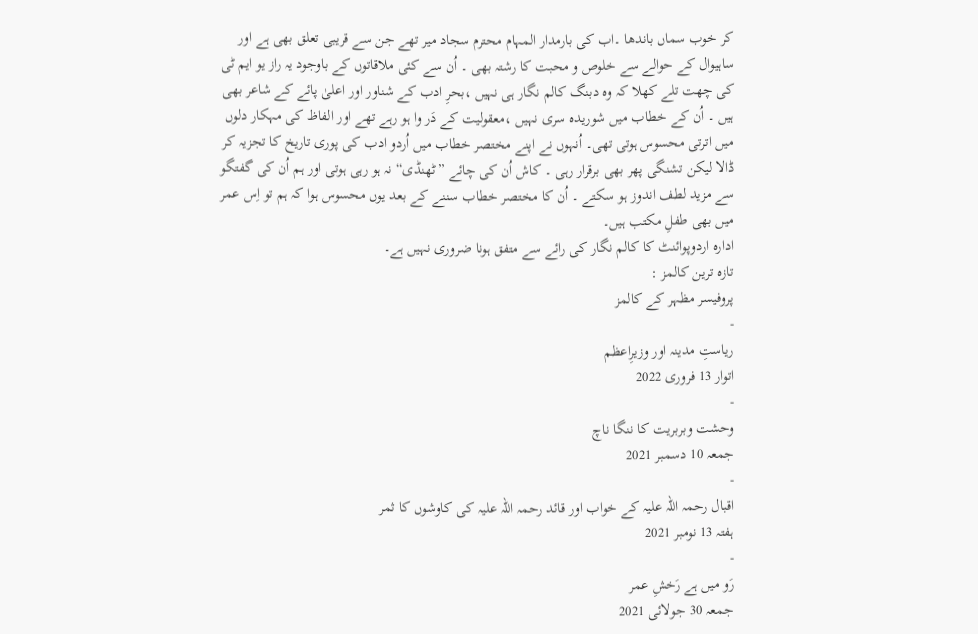کر خوب سماں باندھا ۔اب کی بارمدار المہام محترم سجاد میر تھے جن سے قریبی تعلق بھی ہے اور ساہیوال کے حوالے سے خلوص و محبت کا رشتہ بھی ۔ اُن سے کئی ملاقاتوں کے باوجود یہ راز یو ایم ٹی کی چھت تلے کھلا کہ وہ دبنگ کالم نگار ہی نہیں ،بحرِ ادب کے شناور اور اعلیٰ پائے کے شاعر بھی ہیں ۔ اُن کے خطاب میں شوریدہ سری نہیں ،معقولیت کے دَر وا ہو رہے تھے اور الفاظ کی مہکار دلوں میں اترتی محسوس ہوتی تھی۔ اُنہوں نے اپنے مختصر خطاب میں اُردو ادب کی پوری تاریخ کا تجزیہ کر ڈالا لیکن تشنگی پھر بھی برقرار رہی ۔ کاش اُن کی چائے ”ٹھنڈی“ نہ ہو رہی ہوتی اور ہم اُن کی گفتگو سے مزید لطف اندوز ہو سکتے ۔ اُن کا مختصر خطاب سننے کے بعد یوں محسوس ہوا کہ ہم تو اِس عمر میں بھی طفلِ مکتب ہیں۔
ادارہ اردوپوائنٹ کا کالم نگار کی رائے سے متفق ہونا ضروری نہیں ہے۔
تازہ ترین کالمز :
پروفیسر مظہر کے کالمز
-
ریاستِ مدینہ اور وزیرِاعظم
اتوار 13 فروری 2022
-
وحشت وبربریت کا ننگا ناچ
جمعہ 10 دسمبر 2021
-
اقبال رحمہ اللہ علیہ کے خواب اور قائد رحمہ اللہ علیہ کی کاوشوں کا ثمر
ہفتہ 13 نومبر 2021
-
رَو میں ہے رَخشِ عمر
جمعہ 30 جولائی 2021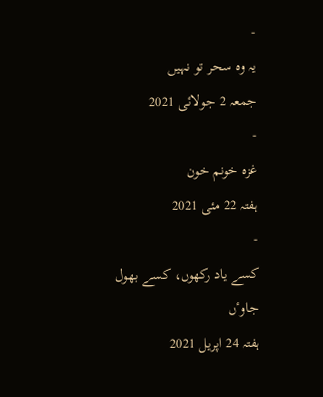-
یہ وہ سحر تو نہیں
جمعہ 2 جولائی 2021
-
غزہ خونم خون
ہفتہ 22 مئی 2021
-
کسے یاد رکھوں، کسے بھول جاوٴں
ہفتہ 24 اپریل 2021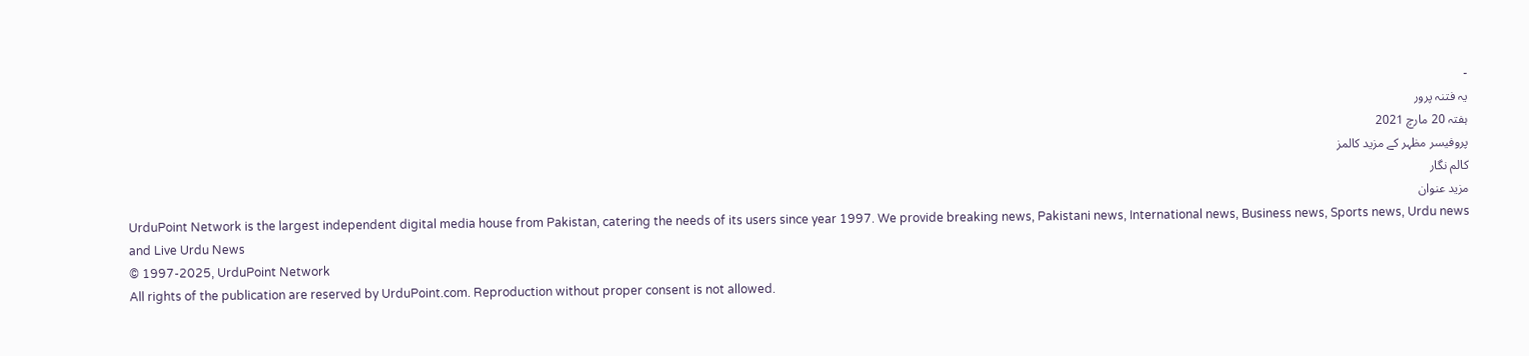-
یہ فتنہ پرور
ہفتہ 20 مارچ 2021
پروفیسر مظہر کے مزید کالمز
کالم نگار
مزید عنوان
UrduPoint Network is the largest independent digital media house from Pakistan, catering the needs of its users since year 1997. We provide breaking news, Pakistani news, International news, Business news, Sports news, Urdu news and Live Urdu News
© 1997-2025, UrduPoint Network
All rights of the publication are reserved by UrduPoint.com. Reproduction without proper consent is not allowed.